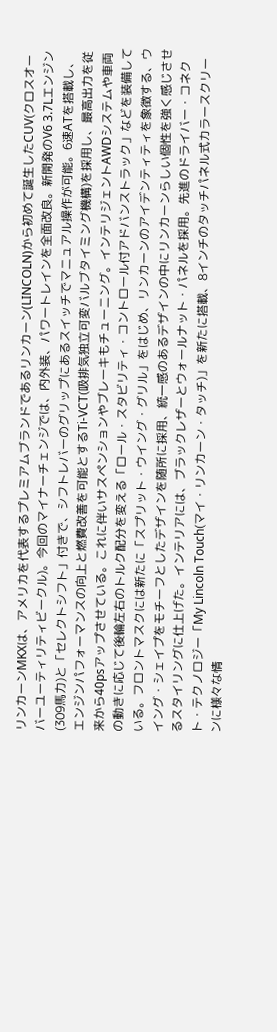リンカーンMKXは、アメリカを代表するプレミアムブランドであるリンカーン(LINCOLN)から初めて誕生したCUV(クロスオーバーユーティリティビークル)。今回のマイナーチェンジでは、内外装、パワートレインを全面改良。新開発のV6 3.7Lエンジン(309馬力)と「セレクトシフト」付きで、シフトレバーのグリップにあるスイッチでマニュアル操作が可能。6速ATを搭載し、エンジンパフォーマンスの向上と燃費改善を可能とするTi-VCT(吸排気独立可変バルブタイミング機構)を採用し、最高出力を従来から40psアップさせている。これに伴いサスペンションやブレーキもチューニング。インテリジェントAWDシステムや車両の動きに応じて後輪左右のトルク配分を変える「ロール・スタビリティ・コントロール付アドバンストラック」などを装備している。フロントマスクには新たに「スプリット・ウイング・グリル」をはじめ、リンカーンのアイデンティティを象徴する、ウイング・シェイプをモチーフとしたデザインを随所に採用、統一感のあるデザインの中にリンカーンらしい個性を強く感じさせるスタイリングに仕上げた。インテリアには、ブラックレザーとウォールナット・パネルを採用。先進のドライバー・コネクト・テクノロジー「My Lincoln Touch(マイ・リンカーン・タッチ)」を新たに搭載、8インチのタッチパネル式カラースクリーンに様々な情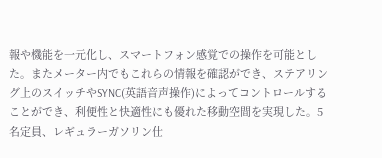報や機能を一元化し、スマートフォン感覚での操作を可能とした。またメーター内でもこれらの情報を確認ができ、ステアリング上のスイッチやSYNC(英語音声操作)によってコントロールすることができ、利便性と快適性にも優れた移動空間を実現した。5名定員、レギュラーガソリン仕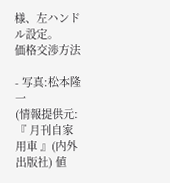様、左ハンドル設定。
価格交渉方法

- 写真:松本隆一
(情報提供元:『 月刊自家用車 』(内外出版社) 値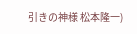引きの神様 松本隆一)